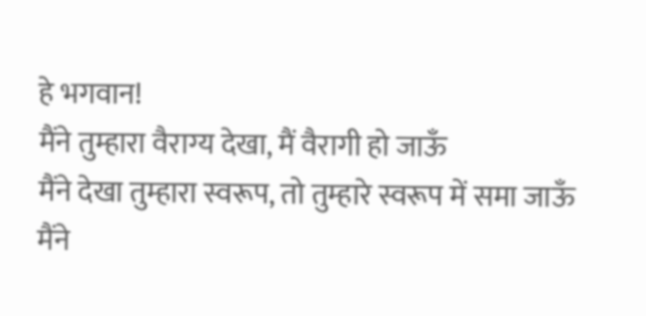हे भगवान!
मैंने तुम्हारा वैराग्य देखा, मैं वैरागी हो जाऊँ
मैंने देखा तुम्हारा स्वरूप, तो तुम्हारे स्वरूप में समा जाऊँ
मैंने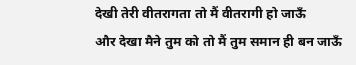देखी तेरी वीतरागता तो मैं वीतरागी हो जाऊँ
और देखा मैने तुम को तो मैं तुम समान ही बन जाऊँ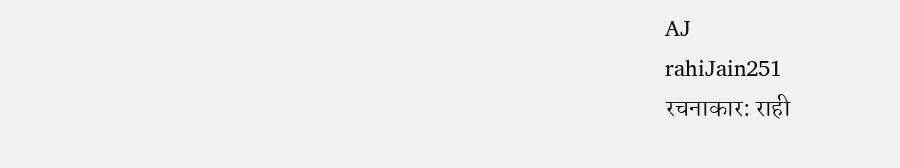AJ
rahiJain251
रचनाकार: राही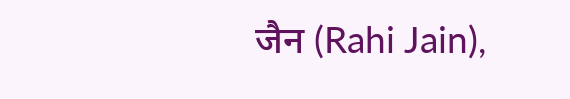जैन (Rahi Jain),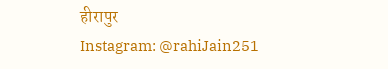हीरापुर
Instagram: @rahiJain251